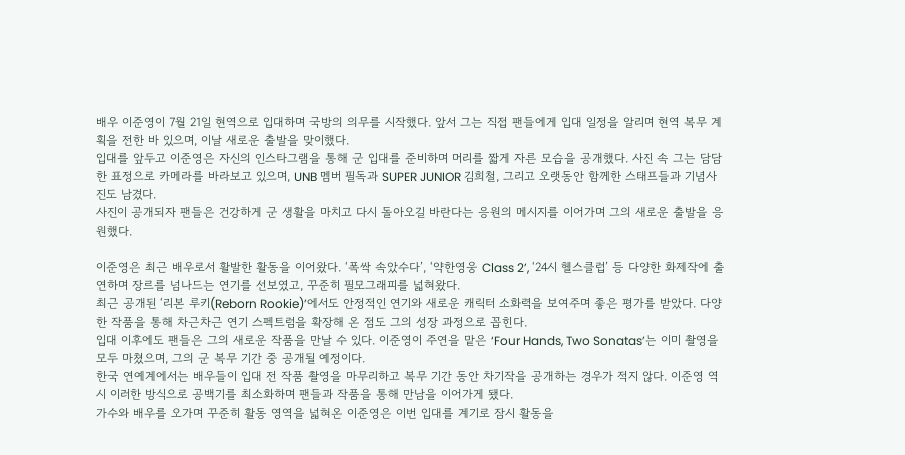배우 이준영이 7월 21일 현역으로 입대하며 국방의 의무를 시작했다. 앞서 그는 직접 팬들에게 입대 일정을 알리며 현역 복무 계획을 전한 바 있으며, 이날 새로운 출발을 맞이했다.
입대를 앞두고 이준영은 자신의 인스타그램을 통해 군 입대를 준비하며 머리를 짧게 자른 모습을 공개했다. 사진 속 그는 담담한 표정으로 카메라를 바라보고 있으며, UNB 멤버 필독과 SUPER JUNIOR 김희철, 그리고 오랫동안 함께한 스태프들과 기념사진도 남겼다.
사진이 공개되자 팬들은 건강하게 군 생활을 마치고 다시 돌아오길 바란다는 응원의 메시지를 이어가며 그의 새로운 출발을 응원했다.

이준영은 최근 배우로서 활발한 활동을 이어왔다. ‘폭싹 속았수다’, ‘약한영웅 Class 2’, ‘24시 헬스클럽’ 등 다양한 화제작에 출연하며 장르를 넘나드는 연기를 선보였고, 꾸준히 필모그래피를 넓혀왔다.
최근 공개된 ‘리본 루키(Reborn Rookie)’에서도 안정적인 연기와 새로운 캐릭터 소화력을 보여주며 좋은 평가를 받았다. 다양한 작품을 통해 차근차근 연기 스펙트럼을 확장해 온 점도 그의 성장 과정으로 꼽힌다.
입대 이후에도 팬들은 그의 새로운 작품을 만날 수 있다. 이준영이 주연을 맡은 ‘Four Hands, Two Sonatas’는 이미 촬영을 모두 마쳤으며, 그의 군 복무 기간 중 공개될 예정이다.
한국 연예계에서는 배우들이 입대 전 작품 촬영을 마무리하고 복무 기간 동안 차기작을 공개하는 경우가 적지 않다. 이준영 역시 이러한 방식으로 공백기를 최소화하며 팬들과 작품을 통해 만남을 이어가게 됐다.
가수와 배우를 오가며 꾸준히 활동 영역을 넓혀온 이준영은 이번 입대를 계기로 잠시 활동을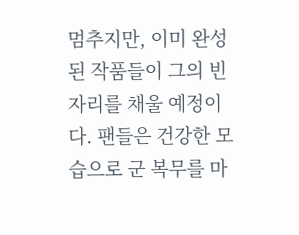멈추지만, 이미 완성된 작품들이 그의 빈자리를 채울 예정이다. 팬들은 건강한 모습으로 군 복무를 마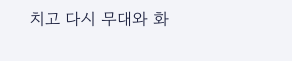치고 다시 무대와 화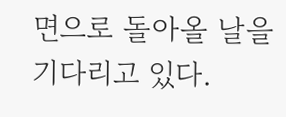면으로 돌아올 날을 기다리고 있다.